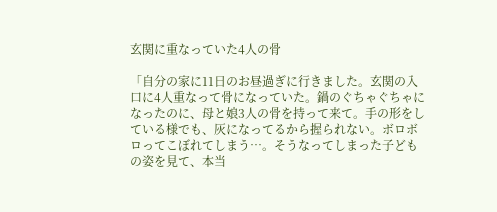玄関に重なっていた4人の骨

「自分の家に11日のお昼過ぎに行きました。玄関の入口に4人重なって骨になっていた。鍋のぐちゃぐちゃになったのに、母と娘3人の骨を持って来て。手の形をしている様でも、灰になってるから握られない。ボロボロってこぼれてしまう…。そうなってしまった子どもの姿を見て、本当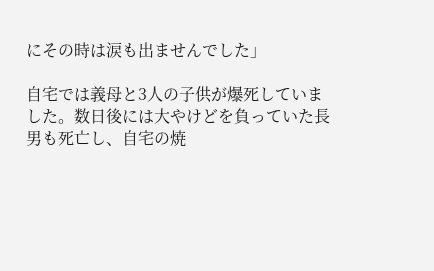にその時は涙も出ませんでした」

自宅では義母と3人の子供が爆死していました。数日後には大やけどを負っていた長男も死亡し、自宅の焼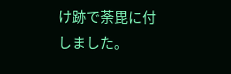け跡で荼毘に付しました。